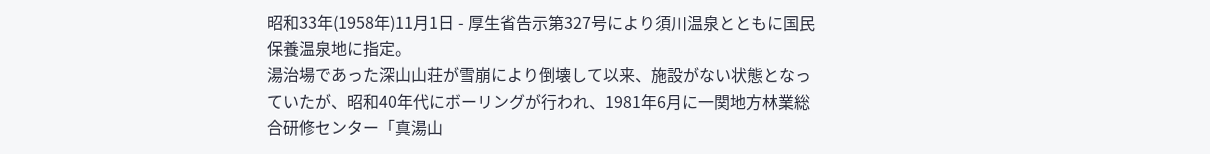昭和33年(1958年)11月1日 - 厚生省告示第327号により須川温泉とともに国民保養温泉地に指定。
湯治場であった深山山荘が雪崩により倒壊して以来、施設がない状態となっていたが、昭和40年代にボーリングが行われ、1981年6月に一関地方林業総合研修センター「真湯山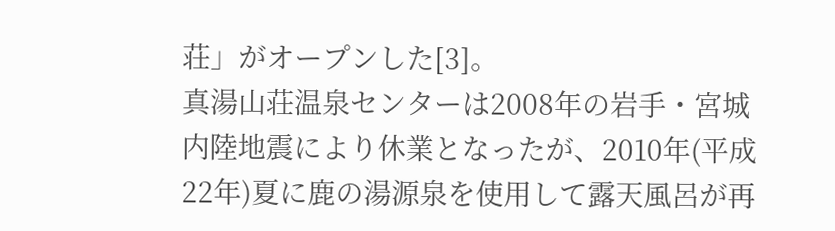荘」がオープンした[3]。
真湯山荘温泉センターは2008年の岩手・宮城内陸地震により休業となったが、2010年(平成22年)夏に鹿の湯源泉を使用して露天風呂が再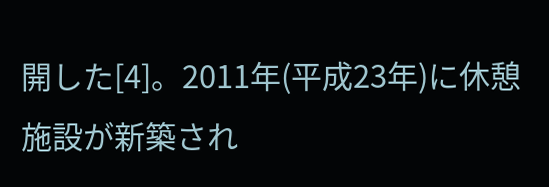開した[4]。2011年(平成23年)に休憩施設が新築され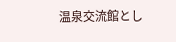温泉交流館とし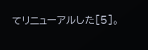てリニューアルした[5]。